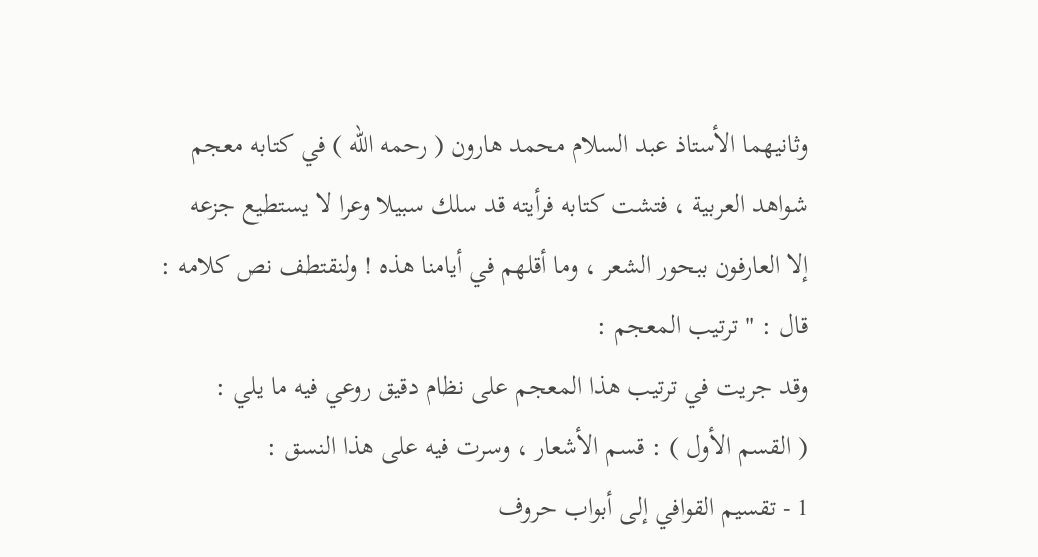وثانيهما الأستاذ عبد السلام محمد هارون ( رحمه الله ) في كتابه معجم
شواهد العربية ، فتشت كتابه فرأيته قد سلك سبيلا وعرا لا يستطيع جزعه
إلا العارفون ببحور الشعر ، وما أقلهم في أيامنا هذه ! ولنقتطف نص كلامه :
قال : " ترتيب المعجم :
وقد جريت في ترتيب هذا المعجم على نظام دقيق روعي فيه ما يلي :
( القسم الأول ) : قسم الأشعار ، وسرت فيه على هذا النسق :
1 - تقسيم القوافي إلى أبواب حروف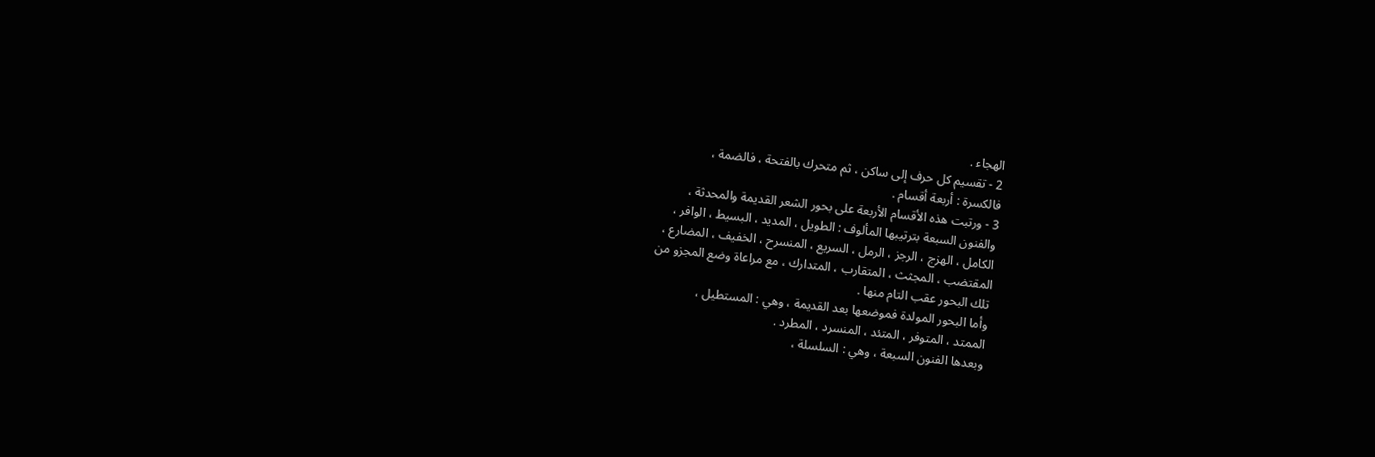الهجاء .
2 - تقسيم كل حرف إلى ساكن ، ثم متحرك بالفتحة ، فالضمة ،
فالكسرة : أربعة أقسام .
3 - ورتبت هذه الأقسام الأربعة على بحور الشعر القديمة والمحدثة ،
والفنون السبعة بترتيبها المألوف : الطويل ، المديد ، البسيط ، الوافر ،
الكامل ، الهزج ، الرجز ، الرمل ، السريع ، المنسرح ، الخفيف ، المضارع ،
المقتضب ، المجثث ، المتقارب ، المتدارك ، مع مراعاة وضع المجزو من
تلك البحور عقب التام منها .
وأما البحور المولدة فموضعها بعد القديمة ، وهي : المستطيل ،
الممتد ، المتوفر ، المتئد ، المنسرد ، المطرد .
وبعدها الفنون السبعة ، وهي : السلسلة ،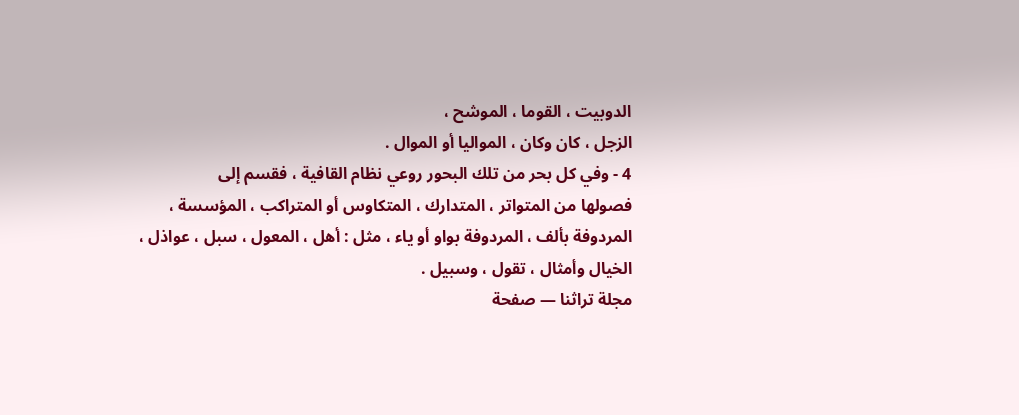الدوبيت ، القوما ، الموشح ،
الزجل ، كان وكان ، المواليا أو الموال .
4 - وفي كل بحر من تلك البحور روعي نظام القافية ، فقسم إلى
فصولها من المتواتر ، المتدارك ، المتكاوس أو المتراكب ، المؤسسة ،
المردوفة بألف ، المردوفة بواو أو ياء ، مثل : أهل ، المعول ، سبل ، عواذل ،
الخيال وأمثال ، تقول ، وسبيل .
مجلة تراثنا — صفحة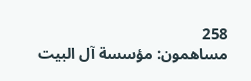258
مساهمون: مؤسسة آل البيت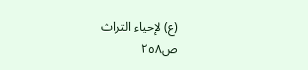(ع) لإحياء التراث
ص٢٥٨